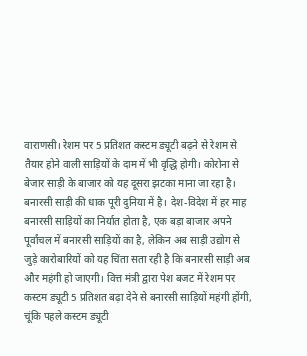वाराणसी। रेशम पर 5 प्रतिशत कस्टम ड्यूटी बढ़ने से रेशम से तैयार होने वाली साड़ियों के दाम में भी वृद्धि होगी। कोरोना से बेजार साड़ी के बाजार को यह दूसरा झटका माना जा रहा है। बनारसी साड़ी की धाक पूरी दुनिया में है। देश-विदेश में हर माह बनारसी साड़ियों का निर्यात होता है, एक बड़ा बाजार अपने पूर्वांचल में बनारसी साड़ियों का है, लेकिन अब साड़ी उद्योग से जुड़े कारोबारियों को यह चिंता सता रही है कि बनारसी साड़ी अब और महंगी हो जाएगी। वित्त मंत्री द्वारा पेश बजट में रेशम पर कस्टम ड्यूटी 5 प्रतिशत बढ़ा देने से बनारसी साड़ियों महंगी होंगी, चूंकि पहले कस्टम ड्यूटी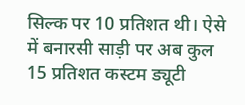सिल्क पर 10 प्रतिशत थी। ऐसे में बनारसी साड़ी पर अब कुल 15 प्रतिशत कस्टम ड्यूटी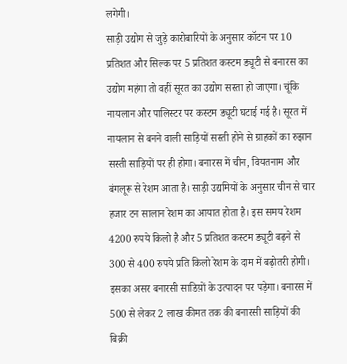लगेगी।
साड़ी उद्योग से जुड़े कारोबारियों के अनुसार कॉटन पर 10 प्रतिशत और सिल्क पर 5 प्रतिशत कस्टम ड्यूटी से बनारस का उद्योग महंगा तो वहीं सूरत का उद्योग सस्ता हो जाएगा। चूंकि नायलान और पालिस्टर पर कस्टम ड्यूटी घटाई गई है। सूरत में नायलान से बनने वाली साड़ियों सस्ती होने से ग्राहकों का रुझान सस्ती साड़ियों पर ही होगा। बनारस में चीन, वियतनाम और बंगलूरू से रेशम आता है। साड़ी उद्यमियों के अनुसार चीन से चार हजार टन सालान रेशम का आयात होता है। इस समय रेशम 4200 रुपये किलो है और 5 प्रतिशत कस्टम ड्यूटी बढ़ने से 300 से 400 रुपये प्रति किलो रेशम के दाम में बढ़ोतरी होगी। इसका असर बनारसी साडिय़ों के उत्पादन पर पड़ेगा। बनारस में 500 से लेकर 2 लाख कीमत तक की बनारसी साड़ियों की बिक्री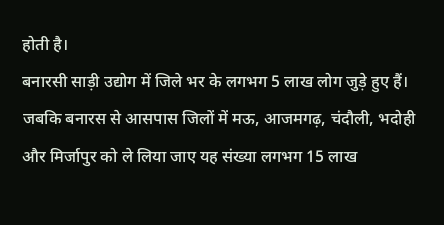होती है।
बनारसी साड़ी उद्योग में जिले भर के लगभग 5 लाख लोग जुड़े हुए हैं। जबकि बनारस से आसपास जिलों में मऊ, आजमगढ़, चंदौली, भदोही और मिर्जापुर को ले लिया जाए यह संख्या लगभग 15 लाख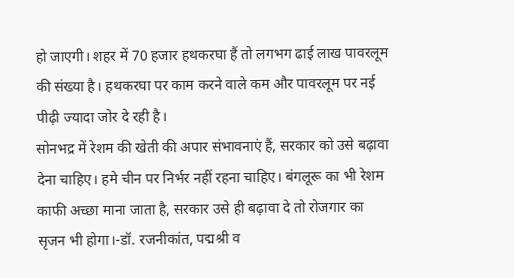हो जाएगी। शहर में 70 हजार हथकरघा हैं तो लगभग ढाई लाख पावरलूम की संख्या है। हथकरघा पर काम करने वाले कम और पावरलूम पर नई पीढ़ी ज्यादा जोर दे रही है।
सोनभद्र में रेशम की खेती की अपार संभावनाएं हैं, सरकार को उसे बढ़ावा देना चाहिए। हमे चीन पर निर्भर नहीं रहना चाहिए। बंगलूरू का भी रेशम काफी अच्छा माना जाता है, सरकार उसे ही बढ़ावा दे तो रोजगार का सृजन भी होगा।-डॉ. रजनीकांत, पद्मश्री व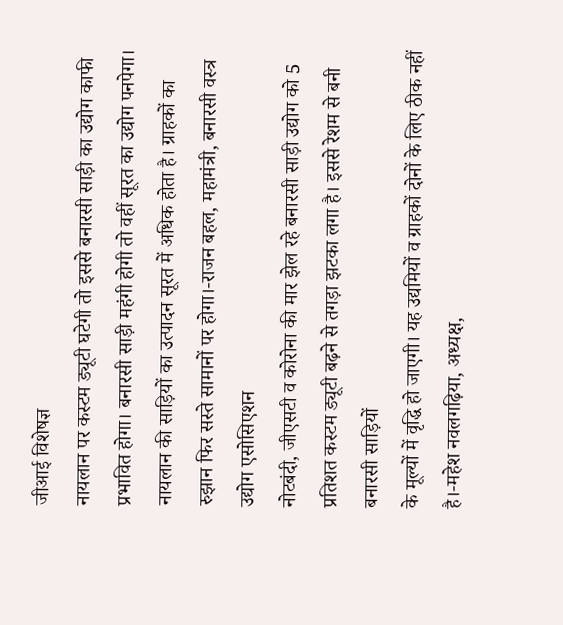जीआई विशेषज्ञ
नायलान पर कस्टम ड्यूटी घटेगी तो इससे बनारसी साड़ी का उद्योग काफी प्रभावित होगा। बनारसी साड़ी महंगी होगी तो वहीं सूरत का उद्योग पनपेगा। नायलान की साड़ियों का उत्पादन सूरत में अधिक होता है। ग्राहकों का रुझान फिर सस्ते सामानों पर होगा।-राजन बहल, महामंत्री, बनारसी वस्त्र उद्योग एसोसिएशन
नोटबंदी, जीएसटी व कोरोना की मार झेल रहे बनारसी साड़ी उद्योग को 5 प्रतिशत कस्टम ड्यूटी बढ़ने से तगड़ा झटका लगा है। इससे रेशम से बनी बनारसी साड़ियों
के मूल्यों में वृद्धि हो जाएगी। यह उद्यमियों व ग्राहकों दोनों के लिए ठीक नहीं है।-महेश नवलगढ़िया, अध्यक्ष,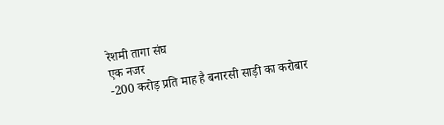रेशमी तागा संघ
एक नजर
-200 करोड़ प्रति माह है बनारसी साड़ी का करोबार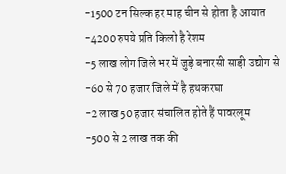-1500 टन सिल्क हर माह चीन से होता है आयात
-4200 रुपये प्रति किलो है रेशम
-5 लाख लोग जिले भर में जुड़े बनारसी साड़ी उद्योग से
-60 से 70 हजार जिले में है हथकरघा
-2 लाख 50 हजार संचालित होते हैं पावरलूम
-500 से 2 लाख तक की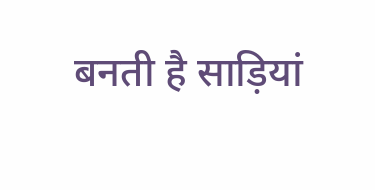बनती है साड़ियां